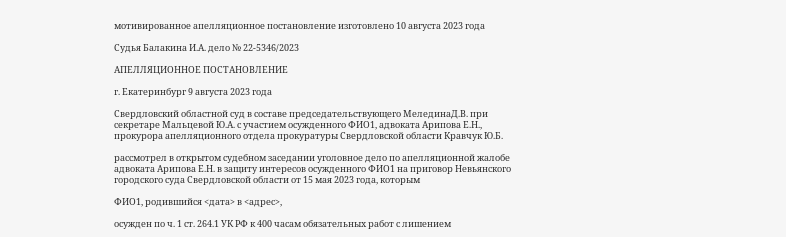мотивированное апелляционное постановление изготовлено 10 августа 2023 года

Судья Балакина И.А. дело № 22-5346/2023

АПЕЛЛЯЦИОННОЕ ПОСТАНОВЛЕНИЕ

г. Екатеринбург 9 августа 2023 года

Свердловский областной суд в составе председательствующего МелединаД.В. при секретаре Мальцевой Ю.А. с участием осужденного ФИО1, адвоката Арипова Е.Н., прокурора апелляционного отдела прокуратуры Свердловской области Кравчук Ю.Б.

рассмотрел в открытом судебном заседании уголовное дело по апелляционной жалобе адвоката Арипова Е.Н. в защиту интересов осужденного ФИО1 на приговор Невьянского городского суда Свердловской области от 15 мая 2023 года, которым

ФИО1, родившийся <дата> в <адрес>,

осужден по ч. 1 ст. 264.1 УК РФ к 400 часам обязательных работ с лишением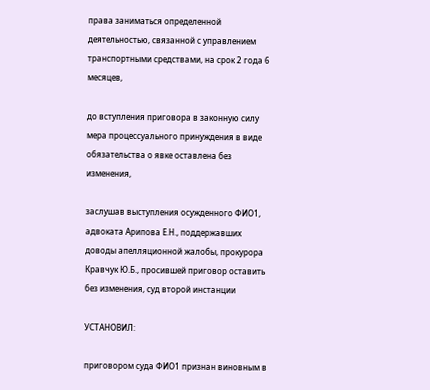права заниматься определенной деятельностью, связанной с управлением транспортными средствами, на срок 2 года 6 месяцев,

до вступления приговора в законную силу мера процессуального принуждения в виде обязательства о явке оставлена без изменения,

заслушав выступления осужденного ФИО1, адвоката Арипова Е.Н., поддержавших доводы апелляционной жалобы, прокурора Кравчук Ю.Б., просившей приговор оставить без изменения, суд второй инстанции

УСТАНОВИЛ:

приговором суда ФИО1 признан виновным в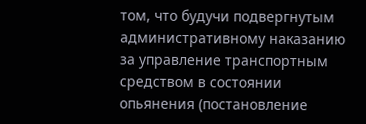том, что будучи подвергнутым административному наказанию за управление транспортным средством в состоянии опьянения (постановление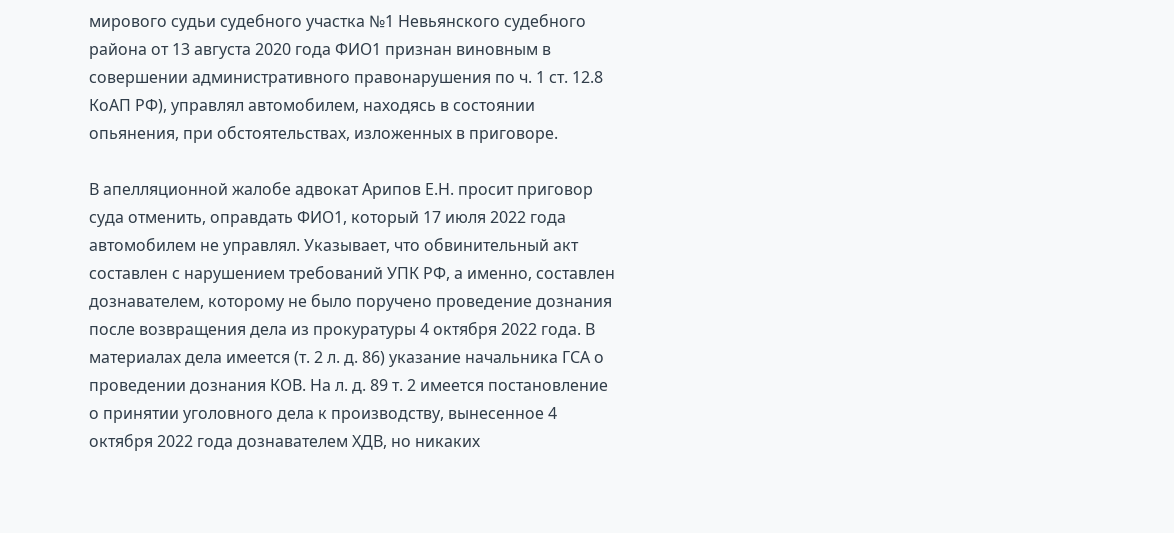мирового судьи судебного участка №1 Невьянского судебного района от 13 августа 2020 года ФИО1 признан виновным в совершении административного правонарушения по ч. 1 ст. 12.8 КоАП РФ), управлял автомобилем, находясь в состоянии опьянения, при обстоятельствах, изложенных в приговоре.

В апелляционной жалобе адвокат Арипов Е.Н. просит приговор суда отменить, оправдать ФИО1, который 17 июля 2022 года автомобилем не управлял. Указывает, что обвинительный акт составлен с нарушением требований УПК РФ, а именно, составлен дознавателем, которому не было поручено проведение дознания после возвращения дела из прокуратуры 4 октября 2022 года. В материалах дела имеется (т. 2 л. д. 86) указание начальника ГСА о проведении дознания КОВ. На л. д. 89 т. 2 имеется постановление о принятии уголовного дела к производству, вынесенное 4 октября 2022 года дознавателем ХДВ, но никаких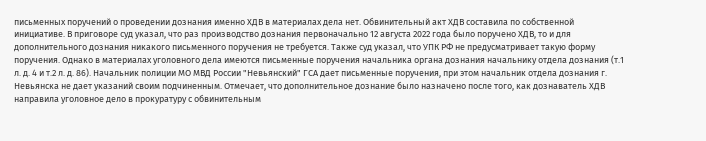письменных поручений о проведении дознания именно ХДВ в материалах дела нет. Обвинительный акт ХДВ составила по собственной инициативе. В приговоре суд указал, что раз производство дознания первоначально 12 августа 2022 года было поручено ХДВ, то и для дополнительного дознания никакого письменного поручения не требуется. Также суд указал, что УПК РФ не предусматривает такую форму поручения. Однако в материалах уголовного дела имеются письменные поручения начальника органа дознания начальнику отдела дознания (т.1 л. д. 4 и т.2 л. д. 86). Начальник полиции МО МВД России "Невьянский" ГСА дает письменные поручения, при этом начальник отдела дознания г. Невьянска не дает указаний своим подчиненным. Отмечает, что дополнительное дознание было назначено после того, как дознаватель ХДВ направила уголовное дело в прокуратуру с обвинительным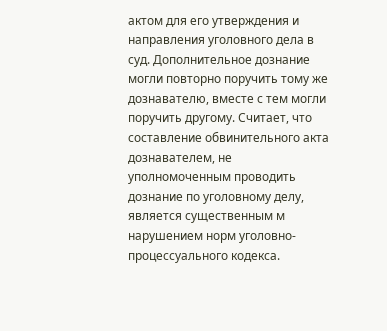актом для его утверждения и направления уголовного дела в суд. Дополнительное дознание могли повторно поручить тому же дознавателю, вместе с тем могли поручить другому. Считает, что составление обвинительного акта дознавателем, не уполномоченным проводить дознание по уголовному делу, является существенным м нарушением норм уголовно-процессуального кодекса.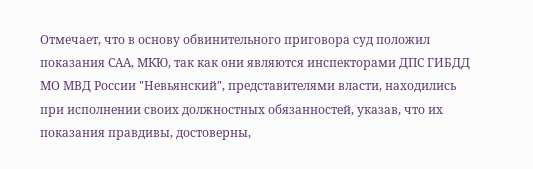Отмечает, что в основу обвинительного приговора суд положил показания САА, МКЮ, так как они являются инспекторами ДПС ГИБДД МО МВД России "Невьянский", представителями власти, находились при исполнении своих должностных обязанностей, указав, что их показания правдивы, достоверны,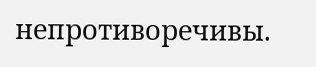непротиворечивы.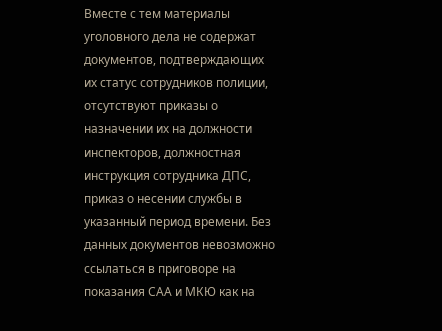Вместе с тем материалы уголовного дела не содержат документов, подтверждающих их статус сотрудников полиции, отсутствуют приказы о назначении их на должности инспекторов, должностная инструкция сотрудника ДПС, приказ о несении службы в указанный период времени. Без данных документов невозможно ссылаться в приговоре на показания САА и МКЮ как на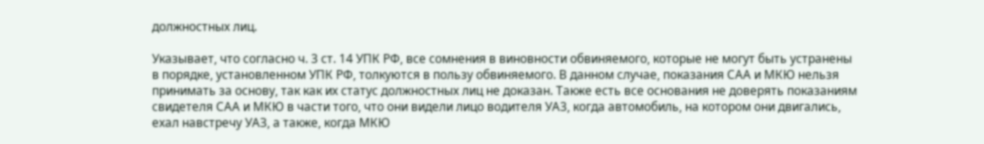должностных лиц.

Указывает, что согласно ч. 3 ст. 14 УПК РФ, все сомнения в виновности обвиняемого, которые не могут быть устранены в порядке, установленном УПК РФ, толкуются в пользу обвиняемого. В данном случае, показания САА и МКЮ нельзя принимать за основу, так как их статус должностных лиц не доказан. Также есть все основания не доверять показаниям свидетеля САА и МКЮ в части того, что они видели лицо водителя УА3, когда автомобиль, на котором они двигались, ехал навстречу УАЗ, а также, когда МКЮ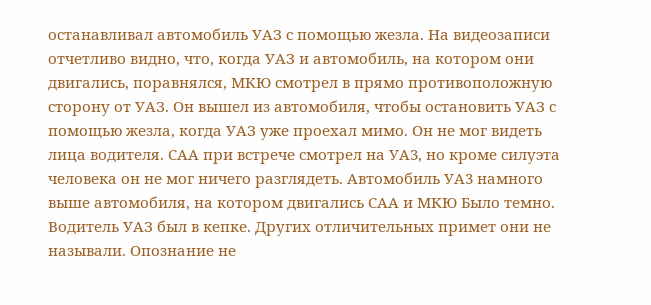останавливал автомобиль УАЗ с помощью жезла. На видеозаписи отчетливо видно, что, когда УАЗ и автомобиль, на котором они двигались, поравнялся, МКЮ смотрел в прямо противоположную сторону от УАЗ. Он вышел из автомобиля, чтобы остановить УАЗ с помощью жезла, когда УАЗ уже проехал мимо. Он не мог видеть лица водителя. САА при встрече смотрел на УА3, но кроме силуэта человека он не мог ничего разглядеть. Автомобиль УА3 намного выше автомобиля, на котором двигались САА и МКЮ Было темно. Водитель УАЗ был в кепке. Других отличительных примет они не называли. Опознание не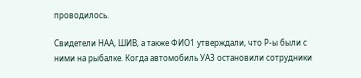проводилось.

Свидетели НАА, ШИВ, а также ФИО1 утверждали, что Р-ы были с ними на рыбалке. Когда автомобиль УАЗ остановили сотрудники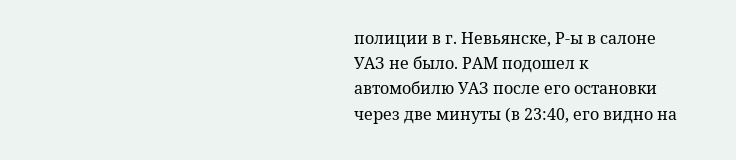полиции в г. Невьянске, Р-ы в салоне УАЗ не было. РАМ подошел к автомобилю УАЗ после его остановки через две минуты (в 23:40, его видно на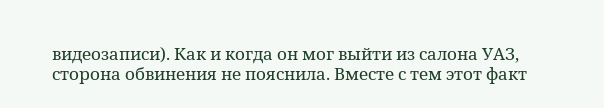видеозаписи). Как и когда он мог выйти из салона УАЗ, сторона обвинения не пояснила. Вместе с тем этот факт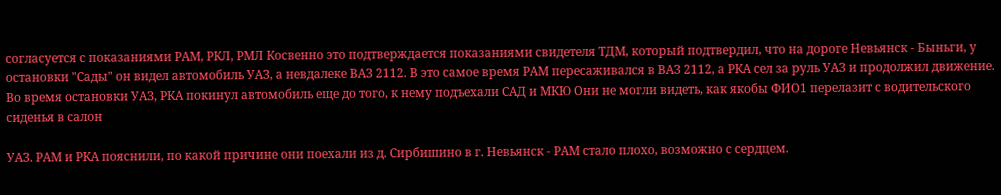согласуется с показаниями РАМ, РКЛ, РМЛ Косвенно это подтверждается показаниями свидетеля ТДМ, который подтвердил, что на дороге Невьянск - Быньги, у остановки "Сады" он видел автомобиль УАЗ, а невдалеке ВАЗ 2112. В это самое время РАМ пересаживался в ВАЗ 2112, а РКА сел за руль УАЗ и продолжил движение. Во время остановки УАЗ, РКА покинул автомобиль еще до того, к нему подъехали САД и МКЮ Они не могли видеть, как якобы ФИО1 перелазит с водительского сиденья в салон

УАЗ. РАМ и РКА пояснили, по какой причине они поехали из д. Сирбишино в г. Невьянск - РАМ стало плохо, возможно с сердцем.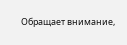Обращает внимание,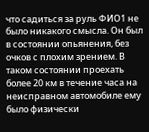что садиться за руль ФИО1 не было никакого смысла. Он был в состоянии опьянения, без очков с плохим зрением. В таком состоянии проехать более 20 км в течение часа на неисправном автомобиле ему было физически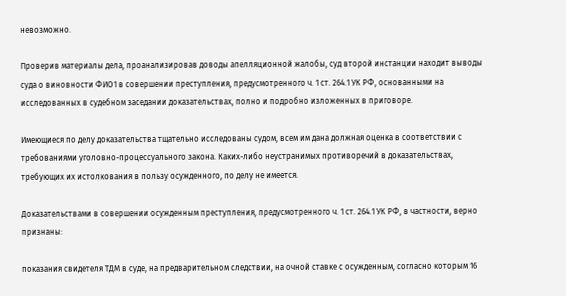невозможно.

Проверив материалы дела, проанализировав доводы апелляционной жалобы, суд второй инстанции находит выводы суда о виновности ФИО1 в совершении преступления, предусмотренного ч. 1 ст. 264.1 УК РФ, основанными на исследованных в судебном заседании доказательствах, полно и подробно изложенных в приговоре.

Имеющиеся по делу доказательства тщательно исследованы судом, всем им дана должная оценка в соответствии с требованиями уголовно-процессуального закона. Каких-либо неустранимых противоречий в доказательствах, требующих их истолкования в пользу осужденного, по делу не имеется.

Доказательствами в совершении осужденным преступления, предусмотренного ч. 1 ст. 264.1 УК РФ, в частности, верно признаны:

показания свидетеля ТДМ в суде, на предварительном следствии, на очной ставке с осужденным, согласно которым 16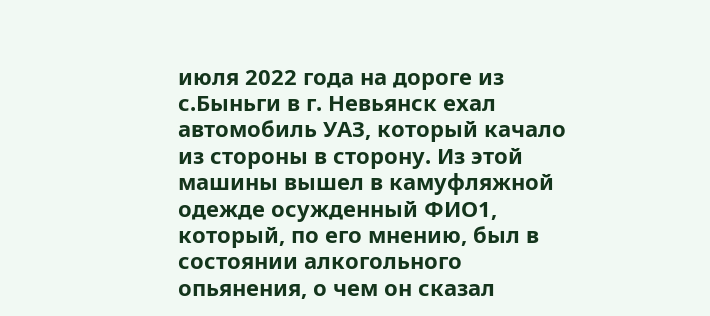июля 2022 года на дороге из с.Быньги в г. Невьянск ехал автомобиль УАЗ, который качало из стороны в сторону. Из этой машины вышел в камуфляжной одежде осужденный ФИО1, который, по его мнению, был в состоянии алкогольного опьянения, о чем он сказал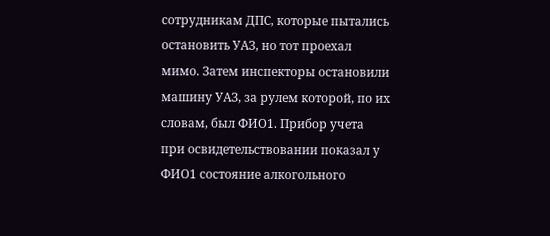сотрудникам ДПС, которые пытались остановить УАЗ, но тот проехал мимо. Затем инспекторы остановили машину УАЗ, за рулем которой, по их словам, был ФИО1. Прибор учета при освидетельствовании показал у ФИО1 состояние алкогольного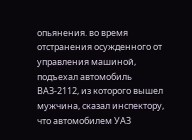опьянения. во время отстранения осужденного от управления машиной, подъехал автомобиль ВАЗ-2112, из которого вышел мужчина, сказал инспектору, что автомобилем УАЗ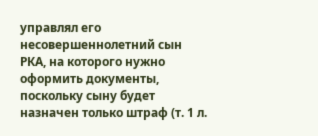управлял его несовершеннолетний сын РКА, на которого нужно оформить документы, поскольку сыну будет назначен только штраф (т. 1 л.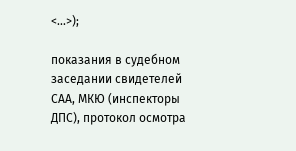<...>);

показания в судебном заседании свидетелей САА, МКЮ (инспекторы ДПС), протокол осмотра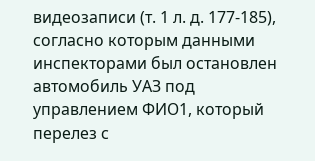видеозаписи (т. 1 л. д. 177-185), согласно которым данными инспекторами был остановлен автомобиль УАЗ под управлением ФИО1, который перелез с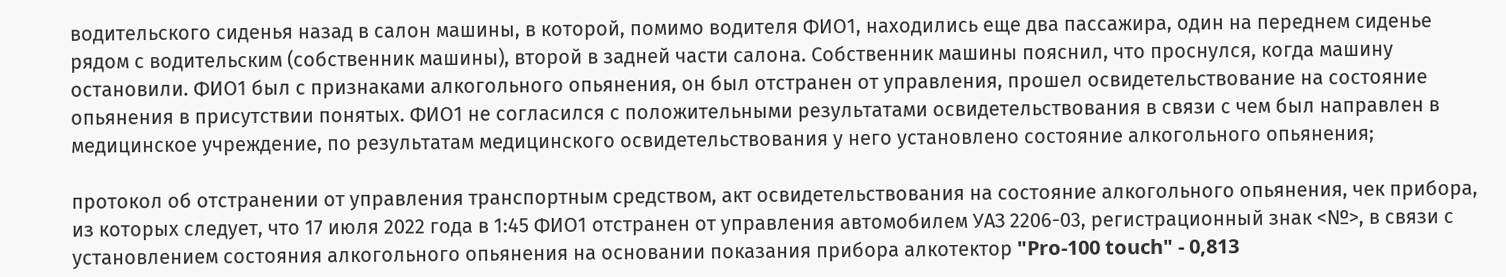водительского сиденья назад в салон машины, в которой, помимо водителя ФИО1, находились еще два пассажира, один на переднем сиденье рядом с водительским (собственник машины), второй в задней части салона. Собственник машины пояснил, что проснулся, когда машину остановили. ФИО1 был с признаками алкогольного опьянения, он был отстранен от управления, прошел освидетельствование на состояние опьянения в присутствии понятых. ФИО1 не согласился с положительными результатами освидетельствования в связи с чем был направлен в медицинское учреждение, по результатам медицинского освидетельствования у него установлено состояние алкогольного опьянения;

протокол об отстранении от управления транспортным средством, акт освидетельствования на состояние алкогольного опьянения, чек прибора, из которых следует, что 17 июля 2022 года в 1:45 ФИО1 отстранен от управления автомобилем УАЗ 2206-03, регистрационный знак <№>, в связи с установлением состояния алкогольного опьянения на основании показания прибора алкотектор "Pro-100 touch" - 0,813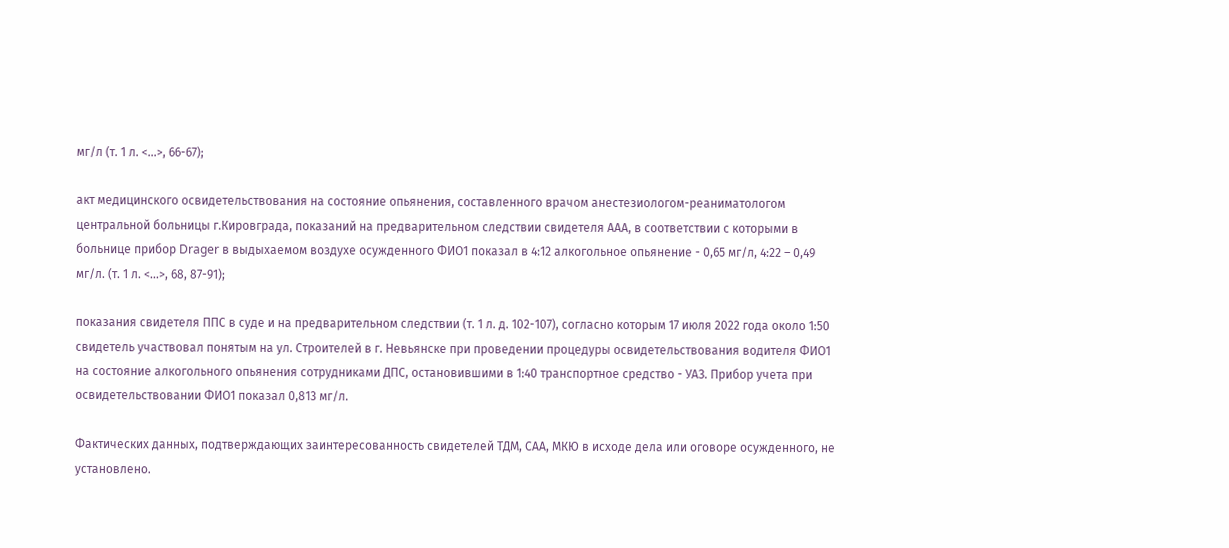мг/л (т. 1 л. <...>, 66-67);

акт медицинского освидетельствования на состояние опьянения, составленного врачом анестезиологом-реаниматологом центральной больницы г.Кировграда, показаний на предварительном следствии свидетеля ААА, в соответствии с которыми в больнице прибор Drager в выдыхаемом воздухе осужденного ФИО1 показал в 4:12 алкогольное опьянение - 0,65 мг/л, 4:22 – 0,49 мг/л. (т. 1 л. <...>, 68, 87-91);

показания свидетеля ППС в суде и на предварительном следствии (т. 1 л. д. 102-107), согласно которым 17 июля 2022 года около 1:50 свидетель участвовал понятым на ул. Строителей в г. Невьянске при проведении процедуры освидетельствования водителя ФИО1 на состояние алкогольного опьянения сотрудниками ДПС, остановившими в 1:40 транспортное средство - УАЗ. Прибор учета при освидетельствовании ФИО1 показал 0,813 мг/л.

Фактических данных, подтверждающих заинтересованность свидетелей ТДМ, САА, МКЮ в исходе дела или оговоре осужденного, не установлено.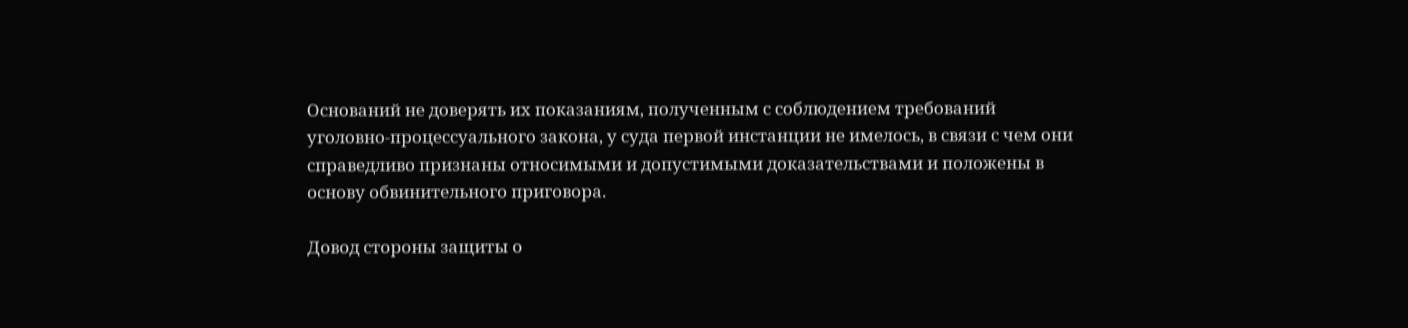Оснований не доверять их показаниям, полученным с соблюдением требований уголовно-процессуального закона, у суда первой инстанции не имелось, в связи с чем они справедливо признаны относимыми и допустимыми доказательствами и положены в основу обвинительного приговора.

Довод стороны защиты о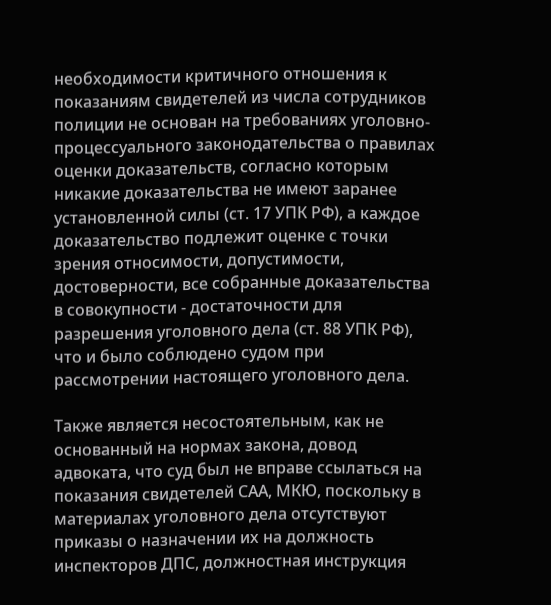необходимости критичного отношения к показаниям свидетелей из числа сотрудников полиции не основан на требованиях уголовно-процессуального законодательства о правилах оценки доказательств, согласно которым никакие доказательства не имеют заранее установленной силы (ст. 17 УПК РФ), а каждое доказательство подлежит оценке с точки зрения относимости, допустимости, достоверности, все собранные доказательства в совокупности - достаточности для разрешения уголовного дела (ст. 88 УПК РФ), что и было соблюдено судом при рассмотрении настоящего уголовного дела.

Также является несостоятельным, как не основанный на нормах закона, довод адвоката, что суд был не вправе ссылаться на показания свидетелей САА, МКЮ, поскольку в материалах уголовного дела отсутствуют приказы о назначении их на должность инспекторов ДПС, должностная инструкция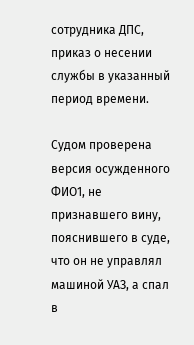сотрудника ДПС, приказ о несении службы в указанный период времени.

Судом проверена версия осужденного ФИО1, не признавшего вину, пояснившего в суде, что он не управлял машиной УАЗ, а спал в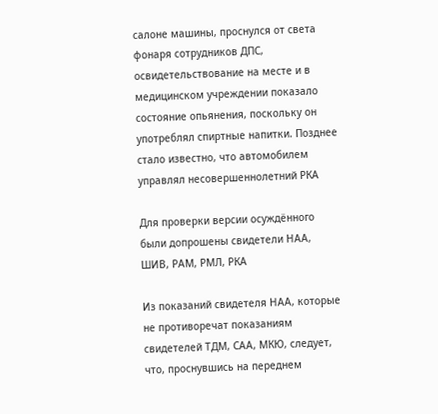салоне машины, проснулся от света фонаря сотрудников ДПС, освидетельствование на месте и в медицинском учреждении показало состояние опьянения, поскольку он употреблял спиртные напитки. Позднее стало известно, что автомобилем управлял несовершеннолетний РКА

Для проверки версии осуждённого были допрошены свидетели НАА, ШИВ, РАМ, РМЛ, РКА

Из показаний свидетеля НАА, которые не противоречат показаниям свидетелей ТДМ, САА, МКЮ, следует, что, проснувшись на переднем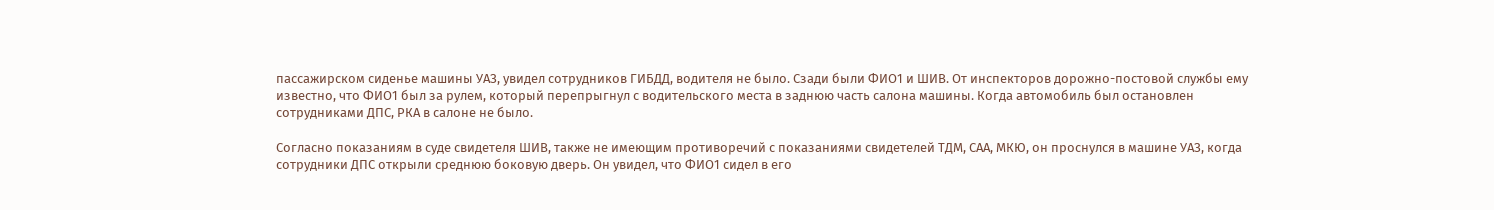пассажирском сиденье машины УАЗ, увидел сотрудников ГИБДД, водителя не было. Сзади были ФИО1 и ШИВ. От инспекторов дорожно-постовой службы ему известно, что ФИО1 был за рулем, который перепрыгнул с водительского места в заднюю часть салона машины. Когда автомобиль был остановлен сотрудниками ДПС, РКА в салоне не было.

Согласно показаниям в суде свидетеля ШИВ, также не имеющим противоречий с показаниями свидетелей ТДМ, САА, МКЮ, он проснулся в машине УАЗ, когда сотрудники ДПС открыли среднюю боковую дверь. Он увидел, что ФИО1 сидел в его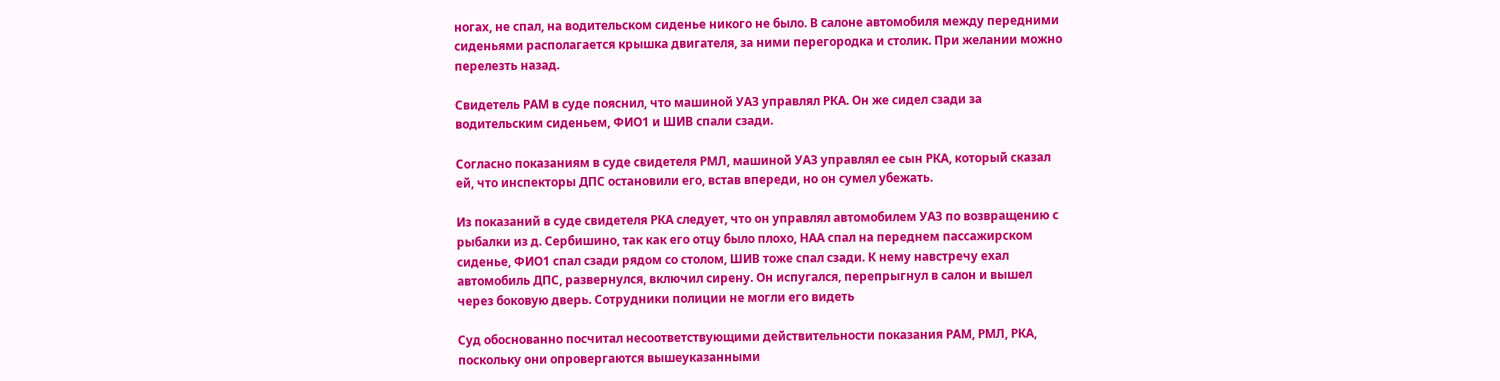ногах, не спал, на водительском сиденье никого не было. В салоне автомобиля между передними сиденьями располагается крышка двигателя, за ними перегородка и столик. При желании можно перелезть назад.

Свидетель РАМ в суде пояснил, что машиной УАЗ управлял РКА. Он же сидел сзади за водительским сиденьем, ФИО1 и ШИВ спали сзади.

Согласно показаниям в суде свидетеля РМЛ, машиной УАЗ управлял ее сын РКА, который сказал ей, что инспекторы ДПС остановили его, встав впереди, но он сумел убежать.

Из показаний в суде свидетеля РКА следует, что он управлял автомобилем УАЗ по возвращению с рыбалки из д. Сербишино, так как его отцу было плохо, НАА спал на переднем пассажирском сиденье, ФИО1 спал сзади рядом со столом, ШИВ тоже спал сзади. К нему навстречу ехал автомобиль ДПС, развернулся, включил сирену. Он испугался, перепрыгнул в салон и вышел через боковую дверь. Сотрудники полиции не могли его видеть

Суд обоснованно посчитал несоответствующими действительности показания РАМ, РМЛ, РКА, поскольку они опровергаются вышеуказанными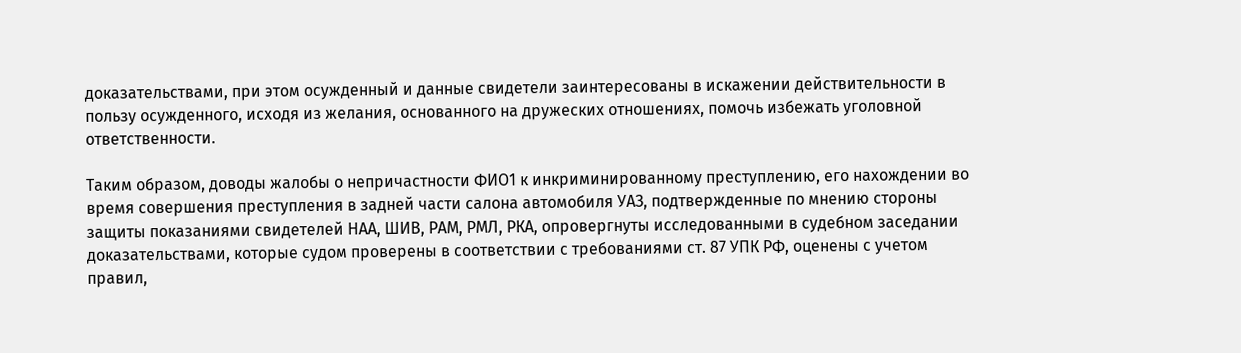доказательствами, при этом осужденный и данные свидетели заинтересованы в искажении действительности в пользу осужденного, исходя из желания, основанного на дружеских отношениях, помочь избежать уголовной ответственности.

Таким образом, доводы жалобы о непричастности ФИО1 к инкриминированному преступлению, его нахождении во время совершения преступления в задней части салона автомобиля УАЗ, подтвержденные по мнению стороны защиты показаниями свидетелей НАА, ШИВ, РАМ, РМЛ, РКА, опровергнуты исследованными в судебном заседании доказательствами, которые судом проверены в соответствии с требованиями ст. 87 УПК РФ, оценены с учетом правил,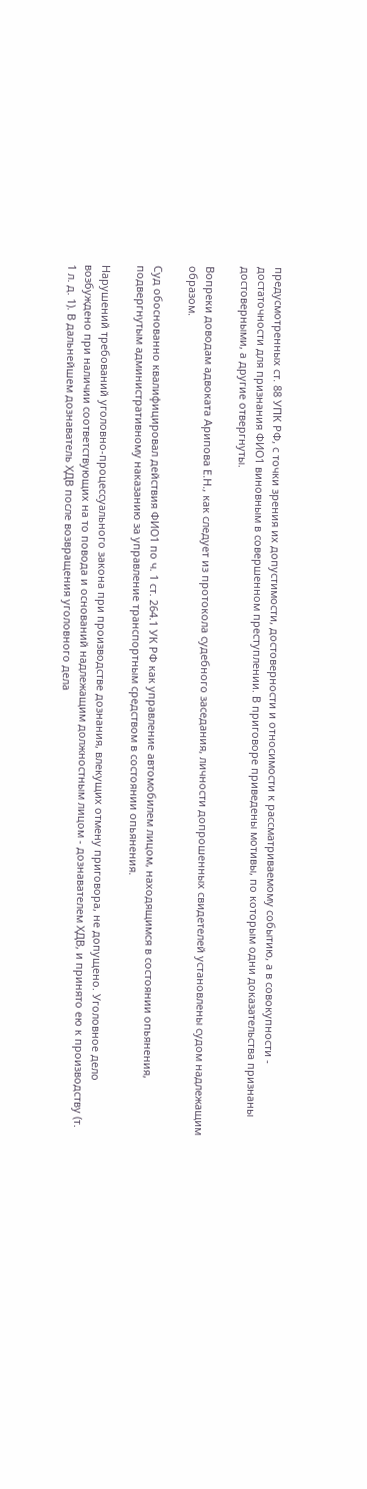предусмотренных ст. 88 УПК РФ, с точки зрения их допустимости, достоверности и относимости к рассматриваемому событию, а в совокупности - достаточности для признания ФИО1 виновным в совершенном преступлении. В приговоре приведены мотивы, по которым одни доказательства признаны достоверными, а другие отвергнуты.

Вопреки доводам адвоката Арипова Е.Н., как следует из протокола судебного заседания, личности допрошенных свидетелей установлены судом надлежащим образом.

Суд обоснованно квалифицировал действия ФИО1 по ч. 1 ст. 264.1 УК РФ как управление автомобилем лицом, находящимся в состоянии опьянения, подвергнутым административному наказанию за управление транспортным средством в состоянии опьянения.

Нарушений требований уголовно-процессуального закона при производстве дознания, влекущих отмену приговора, не допущено. Уголовное дело возбуждено при наличии соответствующих на то повода и оснований надлежащим должностным лицом - дознавателем ХДВ, и принято ею к производству (т. 1 л. д. 1). В дальнейшем дознаватель ХДВ после возвращения уголовного дела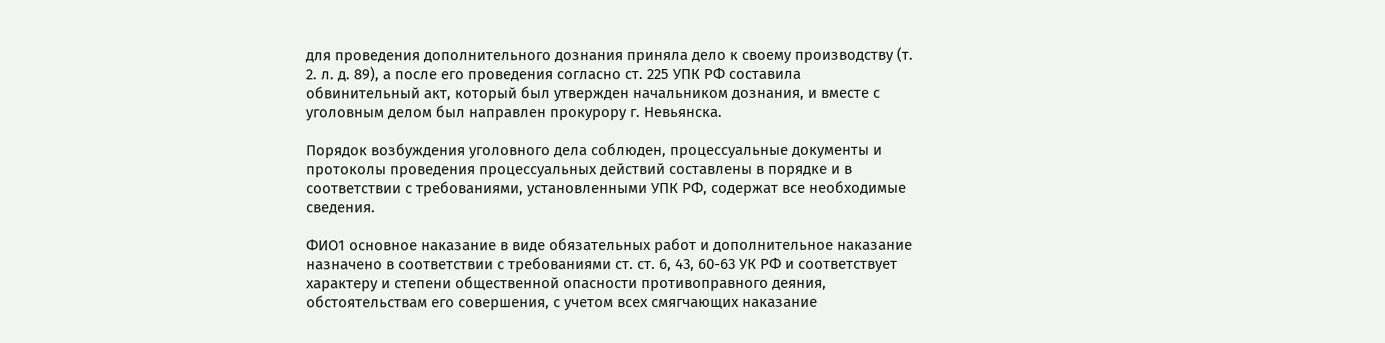для проведения дополнительного дознания приняла дело к своему производству (т. 2. л. д. 89), а после его проведения согласно ст. 225 УПК РФ составила обвинительный акт, который был утвержден начальником дознания, и вместе с уголовным делом был направлен прокурору г. Невьянска.

Порядок возбуждения уголовного дела соблюден, процессуальные документы и протоколы проведения процессуальных действий составлены в порядке и в соответствии с требованиями, установленными УПК РФ, содержат все необходимые сведения.

ФИО1 основное наказание в виде обязательных работ и дополнительное наказание назначено в соответствии с требованиями ст. ст. 6, 43, 60-63 УК РФ и соответствует характеру и степени общественной опасности противоправного деяния, обстоятельствам его совершения, с учетом всех смягчающих наказание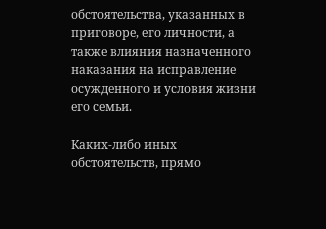обстоятельства, указанных в приговоре, его личности, а также влияния назначенного наказания на исправление осужденного и условия жизни его семьи.

Каких-либо иных обстоятельств, прямо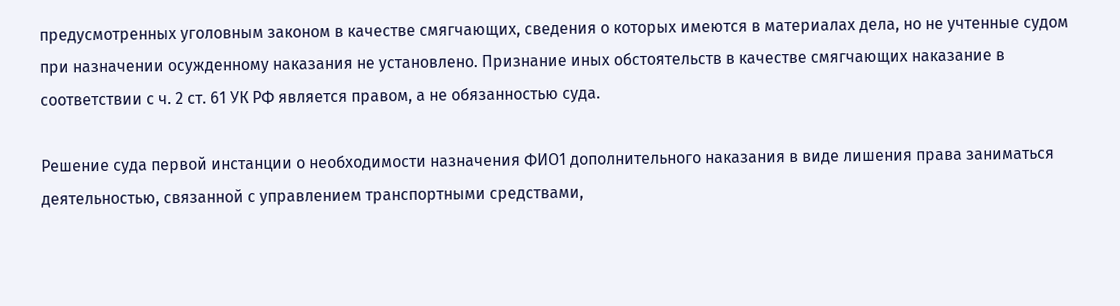предусмотренных уголовным законом в качестве смягчающих, сведения о которых имеются в материалах дела, но не учтенные судом при назначении осужденному наказания не установлено. Признание иных обстоятельств в качестве смягчающих наказание в соответствии с ч. 2 ст. 61 УК РФ является правом, а не обязанностью суда.

Решение суда первой инстанции о необходимости назначения ФИО1 дополнительного наказания в виде лишения права заниматься деятельностью, связанной с управлением транспортными средствами,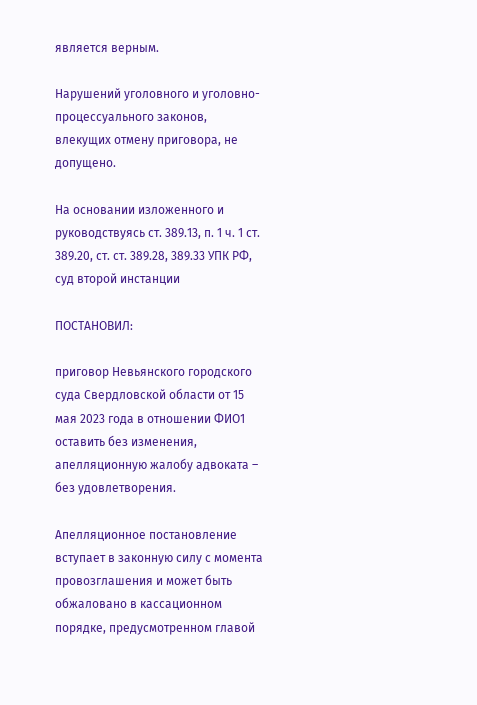является верным.

Нарушений уголовного и уголовно-процессуального законов, влекущих отмену приговора, не допущено.

На основании изложенного и руководствуясь ст. 389.13, п. 1 ч. 1 ст. 389.20, ст. ст. 389.28, 389.33 УПК РФ, суд второй инстанции

ПОСТАНОВИЛ:

приговор Невьянского городского суда Свердловской области от 15 мая 2023 года в отношении ФИО1 оставить без изменения, апелляционную жалобу адвоката – без удовлетворения.

Апелляционное постановление вступает в законную силу с момента провозглашения и может быть обжаловано в кассационном порядке, предусмотренном главой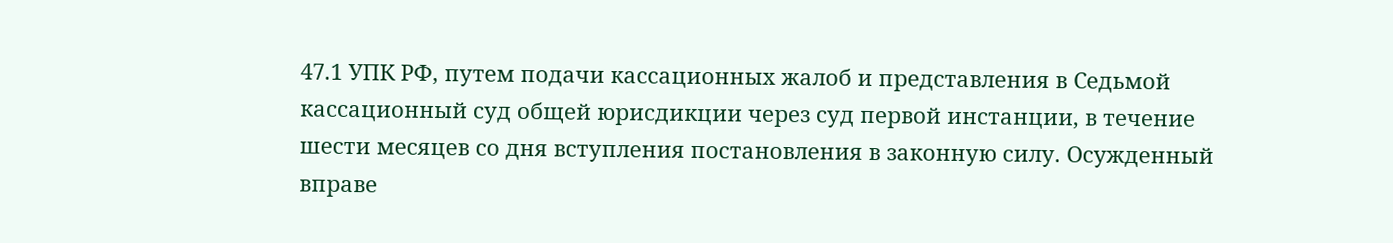47.1 УПК РФ, путем подачи кассационных жалоб и представления в Седьмой кассационный суд общей юрисдикции через суд первой инстанции, в течение шести месяцев со дня вступления постановления в законную силу. Осужденный вправе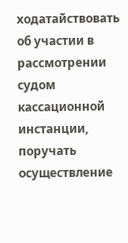ходатайствовать об участии в рассмотрении судом кассационной инстанции, поручать осуществление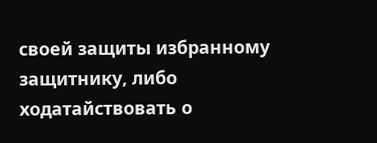своей защиты избранному защитнику, либо ходатайствовать о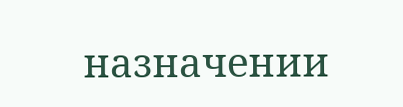назначении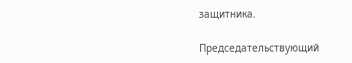защитника.

Председательствующий